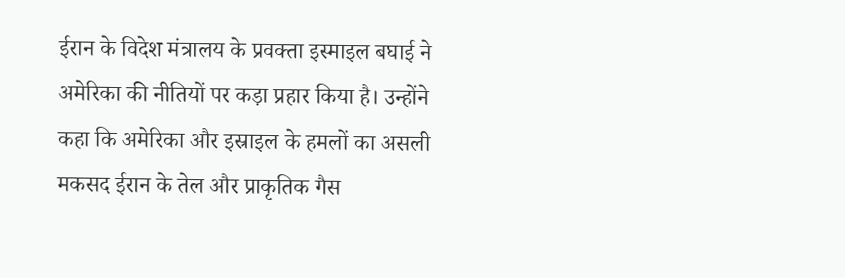ईरान के विदेश मंत्रालय के प्रवक्ता इस्माइल बघाई ने अमेरिका की नीतियों पर कड़ा प्रहार किया है। उन्होंने कहा कि अमेरिका और इस्राइल के हमलों का असली मकसद ईरान के तेल और प्राकृतिक गैस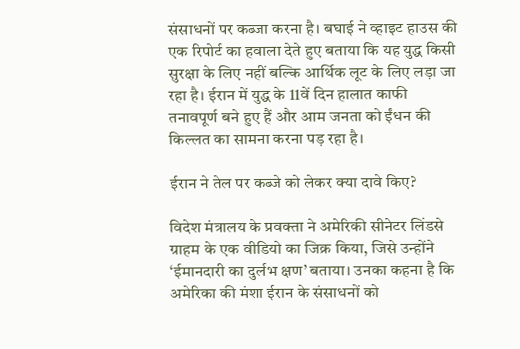संसाधनों पर कब्जा करना है। बघाई ने व्हाइट हाउस की एक रिपोर्ट का हवाला देते हुए बताया कि यह युद्ध किसी सुरक्षा के लिए नहीं बल्कि आर्थिक लूट के लिए लड़ा जा रहा है। ईरान में युद्ध के 11वें दिन हालात काफी तनावपूर्ण बने हुए हैं और आम जनता को ईंधन की किल्लत का सामना करना पड़ रहा है।

ईरान ने तेल पर कब्जे को लेकर क्या दावे किए?

विदेश मंत्रालय के प्रवक्ता ने अमेरिकी सीनेटर लिंडसे ग्राहम के एक वीडियो का जिक्र किया, जिसे उन्होंने ‘ईमानदारी का दुर्लभ क्षण’ बताया। उनका कहना है कि अमेरिका की मंशा ईरान के संसाधनों को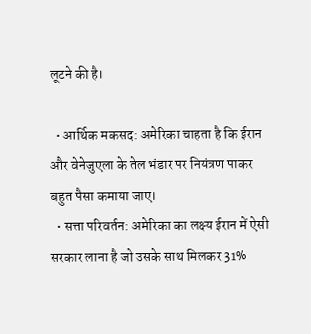लूटने की है।

  • आर्थिक मकसद: अमेरिका चाहता है कि ईरान और वेनेजुएला के तेल भंडार पर नियंत्रण पाकर बहुत पैसा कमाया जाए।
  • सत्ता परिवर्तन: अमेरिका का लक्ष्य ईरान में ऐसी सरकार लाना है जो उसके साथ मिलकर 31%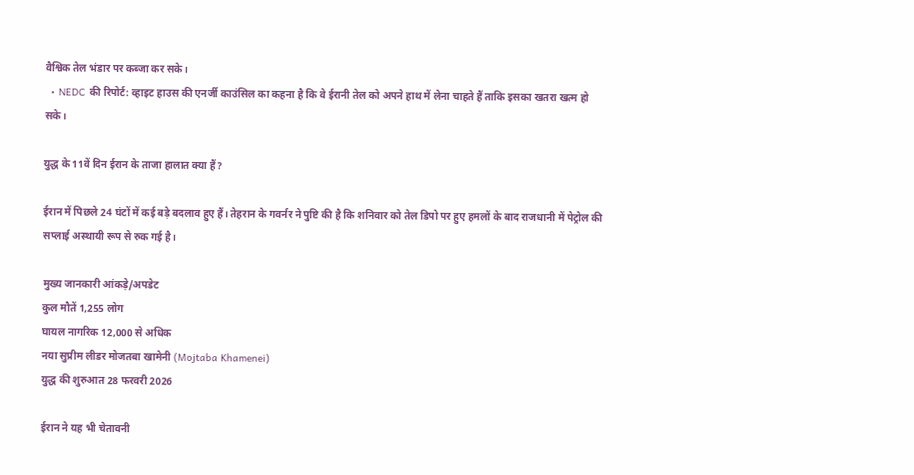वैश्विक तेल भंडार पर कब्जा कर सके।
  • NEDC की रिपोर्ट: व्हाइट हाउस की एनर्जी काउंसिल का कहना है कि वे ईरानी तेल को अपने हाथ में लेना चाहते हैं ताकि इसका खतरा खत्म हो सके।

युद्ध के 11वें दिन ईरान के ताजा हालात क्या हैं?

ईरान में पिछले 24 घंटों में कई बड़े बदलाव हुए हैं। तेहरान के गवर्नर ने पुष्टि की है कि शनिवार को तेल डिपो पर हुए हमलों के बाद राजधानी में पेट्रोल की सप्लाई अस्थायी रूप से रुक गई है।

मुख्य जानकारी आंकड़े/अपडेट
कुल मौतें 1,255 लोग
घायल नागरिक 12,000 से अधिक
नया सुप्रीम लीडर मोजतबा खामेनी (Mojtaba Khamenei)
युद्ध की शुरुआत 28 फरवरी 2026

ईरान ने यह भी चेतावनी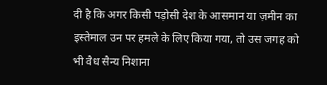दी है कि अगर किसी पड़ोसी देश के आसमान या ज़मीन का इस्तेमाल उन पर हमले के लिए किया गया, तो उस जगह को भी वैध सैन्य निशाना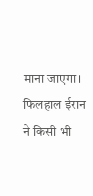माना जाएगा। फिलहाल ईरान ने किसी भी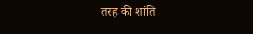तरह की शांति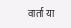वार्ता या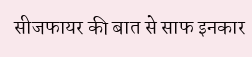सीजफायर की बात से साफ इनकार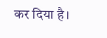कर दिया है।